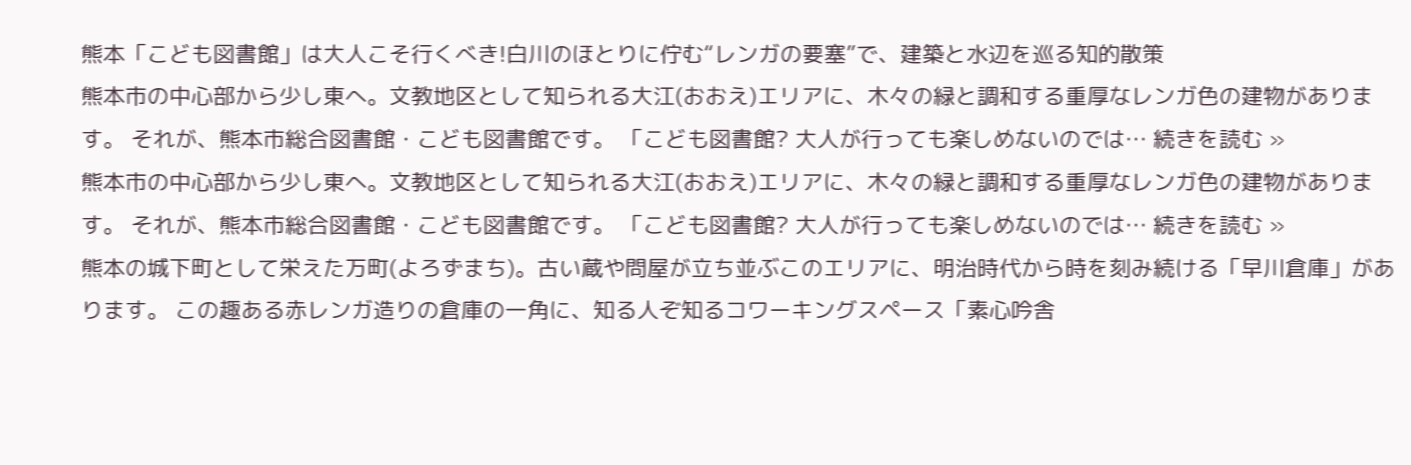熊本「こども図書館」は大人こそ行くべき!白川のほとりに佇む“レンガの要塞”で、建築と水辺を巡る知的散策
熊本市の中心部から少し東へ。文教地区として知られる大江(おおえ)エリアに、木々の緑と調和する重厚なレンガ色の建物があります。 それが、熊本市総合図書館・こども図書館です。 「こども図書館? 大人が行っても楽しめないのでは… 続きを読む »
熊本市の中心部から少し東へ。文教地区として知られる大江(おおえ)エリアに、木々の緑と調和する重厚なレンガ色の建物があります。 それが、熊本市総合図書館・こども図書館です。 「こども図書館? 大人が行っても楽しめないのでは… 続きを読む »
熊本の城下町として栄えた万町(よろずまち)。古い蔵や問屋が立ち並ぶこのエリアに、明治時代から時を刻み続ける「早川倉庫」があります。 この趣ある赤レンガ造りの倉庫の一角に、知る人ぞ知るコワーキングスペース「素心吟舎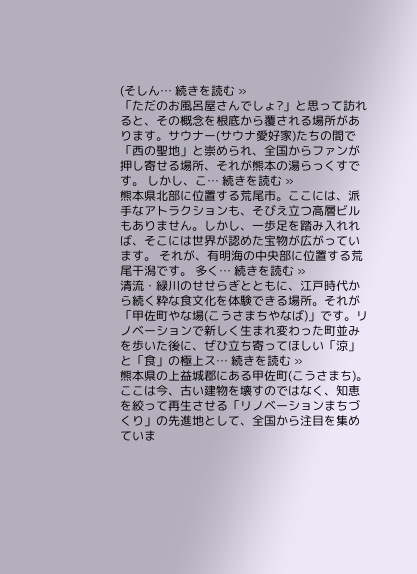(そしん… 続きを読む »
「ただのお風呂屋さんでしょ?」と思って訪れると、その概念を根底から覆される場所があります。サウナー(サウナ愛好家)たちの間で「西の聖地」と崇められ、全国からファンが押し寄せる場所、それが熊本の湯らっくすです。 しかし、こ… 続きを読む »
熊本県北部に位置する荒尾市。ここには、派手なアトラクションも、そびえ立つ高層ビルもありません。しかし、一歩足を踏み入れれば、そこには世界が認めた宝物が広がっています。 それが、有明海の中央部に位置する荒尾干潟です。 多く… 続きを読む »
清流・緑川のせせらぎとともに、江戸時代から続く粋な食文化を体験できる場所。それが「甲佐町やな場(こうさまちやなば)」です。リノベーションで新しく生まれ変わった町並みを歩いた後に、ぜひ立ち寄ってほしい「涼」と「食」の極上ス… 続きを読む »
熊本県の上益城郡にある甲佐町(こうさまち)。ここは今、古い建物を壊すのではなく、知恵を絞って再生させる「リノベーションまちづくり」の先進地として、全国から注目を集めていま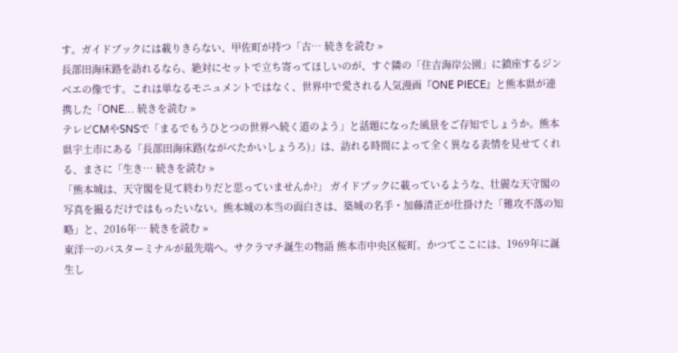す。ガイドブックには載りきらない、甲佐町が持つ「古… 続きを読む »
長部田海床路を訪れるなら、絶対にセットで立ち寄ってほしいのが、すぐ隣の「住吉海岸公園」に鎮座するジンベエの像です。これは単なるモニュメントではなく、世界中で愛される人気漫画『ONE PIECE』と熊本県が連携した「ONE… 続きを読む »
テレビCMやSNSで「まるでもうひとつの世界へ続く道のよう」と話題になった風景をご存知でしょうか。熊本県宇土市にある「長部田海床路(ながべたかいしょうろ)」は、訪れる時間によって全く異なる表情を見せてくれる、まさに「生き… 続きを読む »
「熊本城は、天守閣を見て終わりだと思っていませんか?」 ガイドブックに載っているような、壮麗な天守閣の写真を撮るだけではもったいない。熊本城の本当の面白さは、築城の名手・加藤清正が仕掛けた「難攻不落の知略」と、2016年… 続きを読む »
東洋一のバスターミナルが最先端へ。サクラマチ誕生の物語 熊本市中央区桜町。かつてここには、1969年に誕生し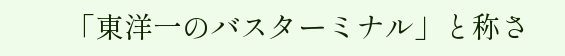「東洋一のバスターミナル」と称さ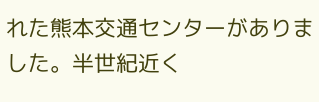れた熊本交通センターがありました。半世紀近く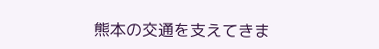熊本の交通を支えてきま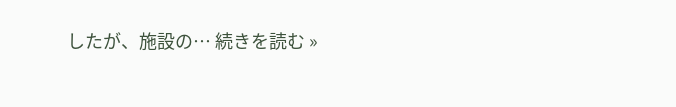したが、施設の… 続きを読む »